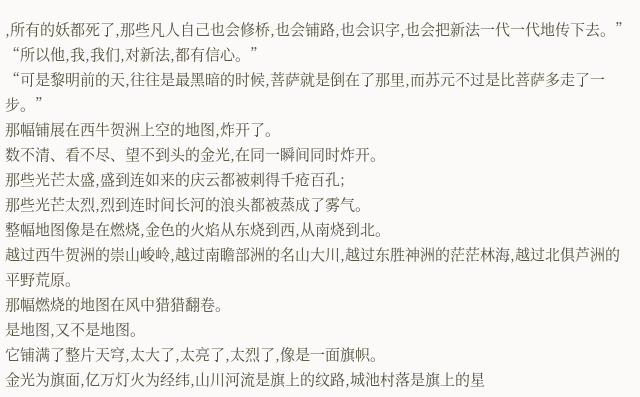,所有的妖都死了,那些凡人自己也会修桥,也会铺路,也会识字,也会把新法一代一代地传下去。”
“所以他,我,我们,对新法,都有信心。”
“可是黎明前的天,往往是最黑暗的时候,菩萨就是倒在了那里,而苏元不过是比菩萨多走了一步。”
那幅铺展在西牛贺洲上空的地图,炸开了。
数不清、看不尽、望不到头的金光,在同一瞬间同时炸开。
那些光芒太盛,盛到连如来的庆云都被刺得千疮百孔;
那些光芒太烈,烈到连时间长河的浪头都被蒸成了雾气。
整幅地图像是在燃烧,金色的火焰从东烧到西,从南烧到北。
越过西牛贺洲的崇山峻岭,越过南瞻部洲的名山大川,越过东胜神洲的茫茫林海,越过北俱芦洲的平野荒原。
那幅燃烧的地图在风中猎猎翻卷。
是地图,又不是地图。
它铺满了整片天穹,太大了,太亮了,太烈了,像是一面旗帜。
金光为旗面,亿万灯火为经纬,山川河流是旗上的纹路,城池村落是旗上的星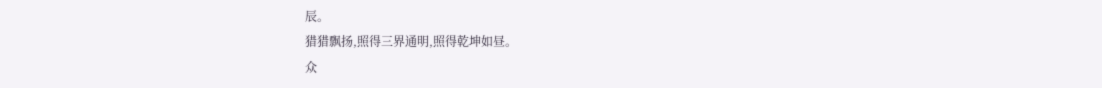辰。
猎猎飘扬,照得三界通明,照得乾坤如昼。
众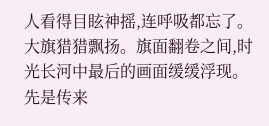人看得目眩神摇,连呼吸都忘了。
大旗猎猎飘扬。旗面翻卷之间,时光长河中最后的画面缓缓浮现。
先是传来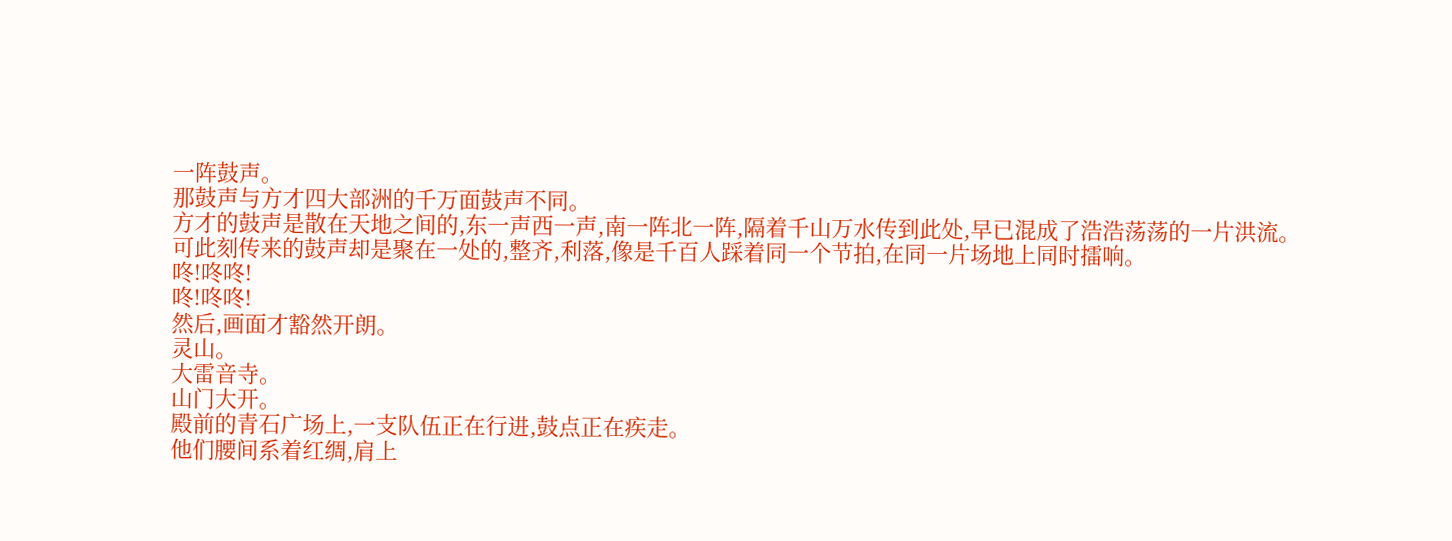一阵鼓声。
那鼓声与方才四大部洲的千万面鼓声不同。
方才的鼓声是散在天地之间的,东一声西一声,南一阵北一阵,隔着千山万水传到此处,早已混成了浩浩荡荡的一片洪流。
可此刻传来的鼓声却是聚在一处的,整齐,利落,像是千百人踩着同一个节拍,在同一片场地上同时擂响。
咚!咚咚!
咚!咚咚!
然后,画面才豁然开朗。
灵山。
大雷音寺。
山门大开。
殿前的青石广场上,一支队伍正在行进,鼓点正在疾走。
他们腰间系着红绸,肩上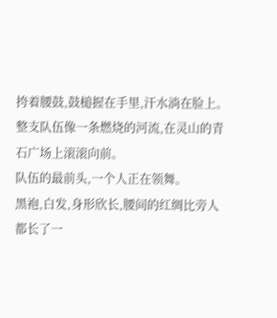挎着腰鼓,鼓槌握在手里,汗水淌在脸上。
整支队伍像一条燃烧的河流,在灵山的青石广场上滚滚向前。
队伍的最前头,一个人正在领舞。
黑袍,白发,身形欣长,腰间的红绸比旁人都长了一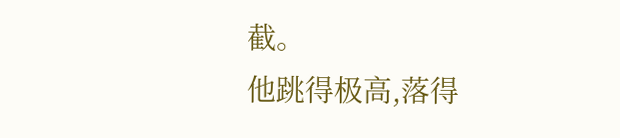截。
他跳得极高,落得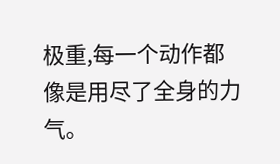极重,每一个动作都像是用尽了全身的力气。